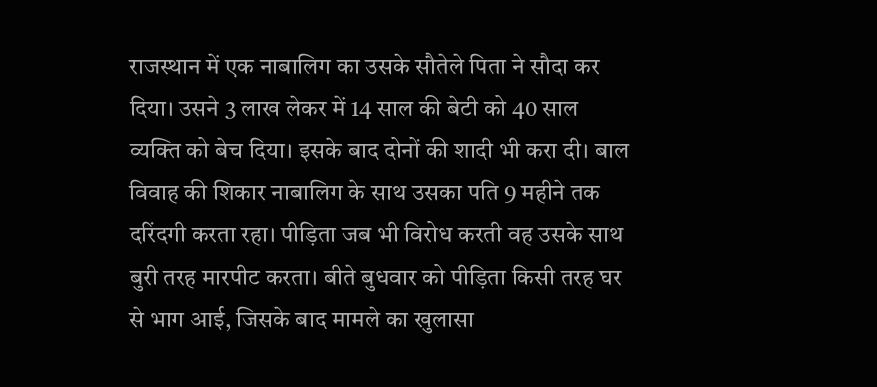राजस्थान में एक नाबालिग का उसके सौतेले पिता ने सौदा कर दिया। उसने 3 लाख लेकर में 14 साल की बेटी को 40 साल व्यक्ति को बेच दिया। इसके बाद दोनों की शादी भी करा दी। बाल विवाह की शिकार नाबालिग के साथ उसका पति 9 महीने तक दरिंदगी करता रहा। पीड़िता जब भी विरोध करती वह उसके साथ बुरी तरह मारपीट करता। बीते बुधवार को पीड़िता किसी तरह घर से भाग आई, जिसके बाद मामले का खुलासा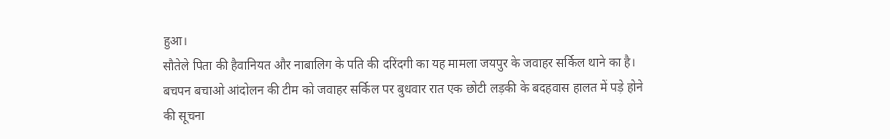हुआ।
सौतेले पिता की हैवानियत और नाबालिग के पति की दरिंदगी का यह मामला जयपुर के जवाहर सर्किल थाने का है। बचपन बचाओ आंदोलन की टीम को जवाहर सर्किल पर बुधवार रात एक छोटी लड़की के बदहवास हालत में पड़े होने की सूचना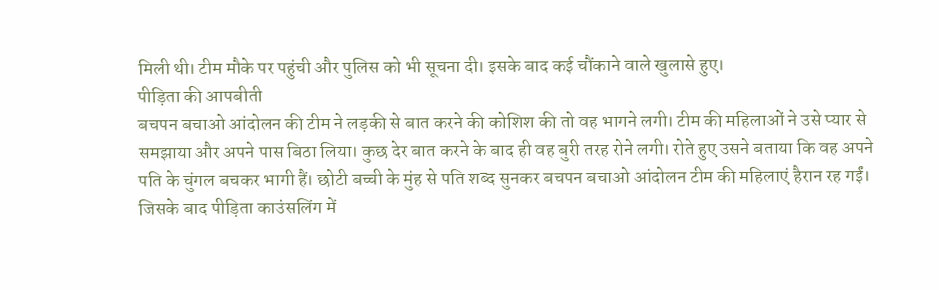मिली थी। टीम मौके पर पहुंची और पुलिस को भी सूचना दी। इसके बाद कई चौंकाने वाले खुलासे हुए।
पीड़िता की आपबीती
बचपन बचाओ आंदोलन की टीम ने लड़की से बात करने की कोशिश की तो वह भागने लगी। टीम की महिलाओं ने उसे प्यार से समझाया और अपने पास बिठा लिया। कुछ देर बात करने के बाद ही वह बुरी तरह रोने लगी। रोते हुए उसने बताया कि वह अपने पति के चुंगल बचकर भागी हैं। छोटी बच्ची के मुंह से पति शब्द सुनकर बचपन बचाओ आंदोलन टीम की महिलाएं हैरान रह गईं।
जिसके बाद पीड़िता काउंसलिंग में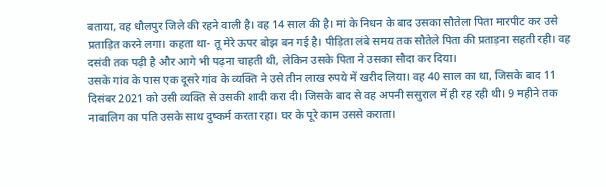बताया, वह धौलपुर जिले की रहने वाली है। वह 14 साल की है। मां के निधन के बाद उसका सौतेला पिता मारपीट कर उसे प्रताड़ित करने लगा। कहता था- तू मेरे ऊपर बोझ बन गई है। पीड़िता लंबे समय तक सौतेले पिता की प्रताड़ना सहती रही। वह दसंवी तक पढ़ी है और आगे भी पढ़ना चाहती थी, लेकिन उसके पिता ने उसका सौदा कर दिया।
उसके गांव के पास एक दूसरे गांव के व्यक्ति ने उसे तीन लाख रुपये में खरीद लिया। वह 40 साल का था, जिसके बाद 11 दिसंबर 2021 को उसी व्यक्ति से उसकी शादी करा दी। जिसके बाद से वह अपनी ससुराल में ही रह रही थी। 9 महीने तक नाबालिग का पति उसके साथ दुष्कर्म करता रहा। घर के पूरे काम उससे कराता।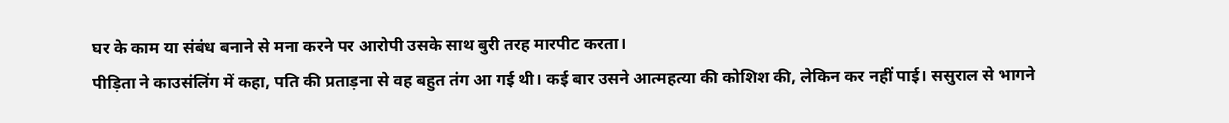घर के काम या संबंध बनाने से मना करने पर आरोपी उसके साथ बुरी तरह मारपीट करता।
पीड़िता ने काउसंलिंग में कहा, पति की प्रताड़ना से वह बहुत तंग आ गई थी। कई बार उसने आत्महत्या की कोशिश की, लेकिन कर नहीं पाई। ससुराल से भागने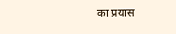का प्रयास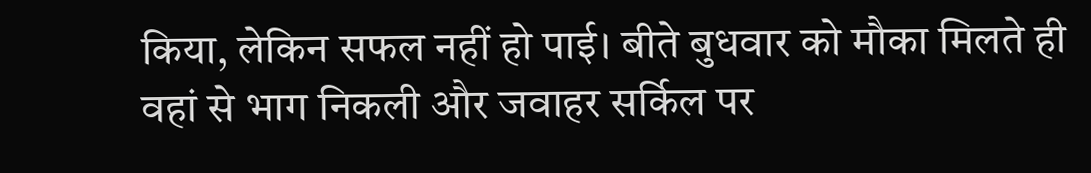किया, लेकिन सफल नहीं हो पाई। बीते बुधवार को मौका मिलते ही वहां से भाग निकली और जवाहर सर्किल पर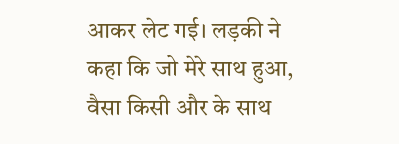आकर लेट गई। लड़की ने कहा कि जो मेरे साथ हुआ, वैसा किसी और के साथ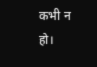कभी न हो।